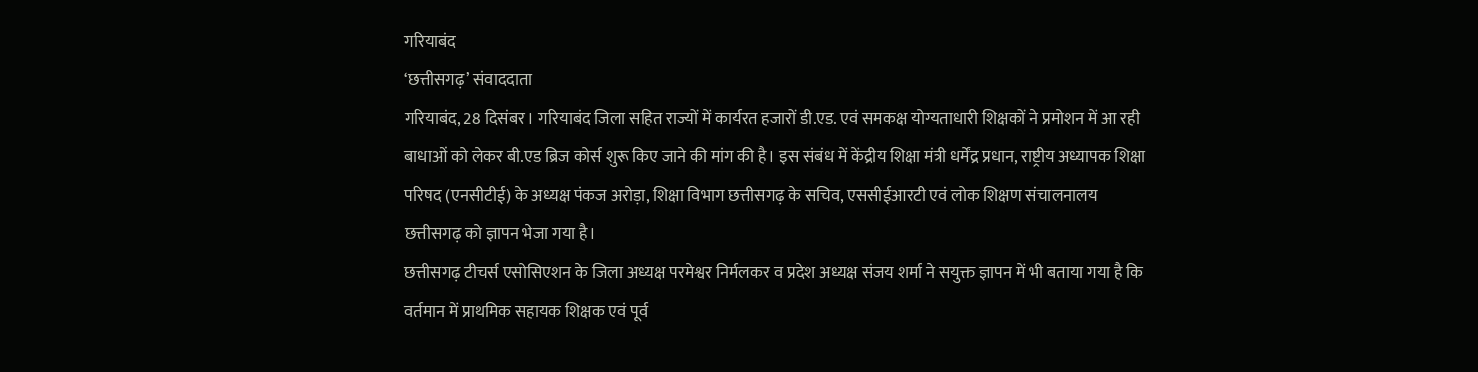गरियाबंद
‘छत्तीसगढ़’ संवाददाता
गरियाबंद, 28 दिसंबर। गरियाबंद जिला सहित राज्यों में कार्यरत हजारों डी.एड. एवं समकक्ष योग्यताधारी शिक्षकों ने प्रमोशन में आ रही बाधाओं को लेकर बी.एड ब्रिज कोर्स शुरू किए जाने की मांग की है। इस संबंध में केंद्रीय शिक्षा मंत्री धर्मेंद्र प्रधान, राष्ट्रीय अध्यापक शिक्षा परिषद (एनसीटीई) के अध्यक्ष पंकज अरोड़ा, शिक्षा विभाग छत्तीसगढ़ के सचिव, एससीईआरटी एवं लोक शिक्षण संचालनालय छत्तीसगढ़ को ज्ञापन भेजा गया है।
छत्तीसगढ़ टीचर्स एसोसिएशन के जिला अध्यक्ष परमेश्वर निर्मलकर व प्रदेश अध्यक्ष संजय शर्मा ने सयुक्त ज्ञापन में भी बताया गया है कि वर्तमान में प्राथमिक सहायक शिक्षक एवं पूर्व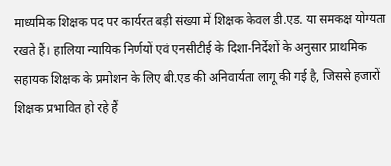माध्यमिक शिक्षक पद पर कार्यरत बड़ी संख्या में शिक्षक केवल डी.एड. या समकक्ष योग्यता रखते हैं। हालिया न्यायिक निर्णयों एवं एनसीटीई के दिशा-निर्देशों के अनुसार प्राथमिक सहायक शिक्षक के प्रमोशन के लिए बी.एड की अनिवार्यता लागू की गई है, जिससे हजारों शिक्षक प्रभावित हो रहे हैं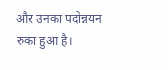और उनका पदोन्नयन रुका हुआ है।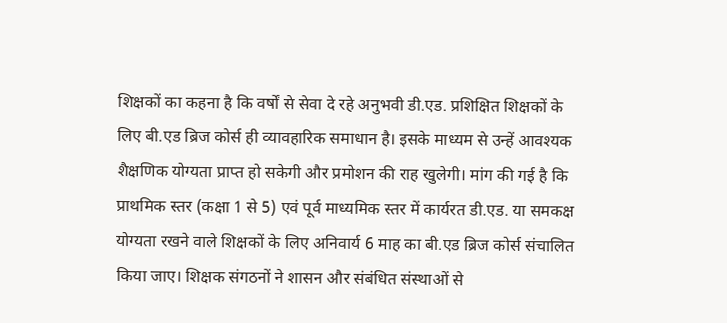शिक्षकों का कहना है कि वर्षों से सेवा दे रहे अनुभवी डी.एड. प्रशिक्षित शिक्षकों के लिए बी.एड ब्रिज कोर्स ही व्यावहारिक समाधान है। इसके माध्यम से उन्हें आवश्यक शैक्षणिक योग्यता प्राप्त हो सकेगी और प्रमोशन की राह खुलेगी। मांग की गई है कि प्राथमिक स्तर (कक्षा 1 से 5) एवं पूर्व माध्यमिक स्तर में कार्यरत डी.एड. या समकक्ष योग्यता रखने वाले शिक्षकों के लिए अनिवार्य 6 माह का बी.एड ब्रिज कोर्स संचालित किया जाए। शिक्षक संगठनों ने शासन और संबंधित संस्थाओं से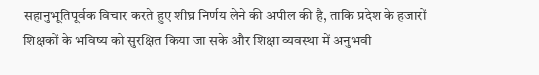सहानुभूतिपूर्वक विचार करते हुए शीघ्र निर्णय लेने की अपील की है, ताकि प्रदेश के हजारों शिक्षकों के भविष्य को सुरक्षित किया जा सके और शिक्षा व्यवस्था में अनुभवी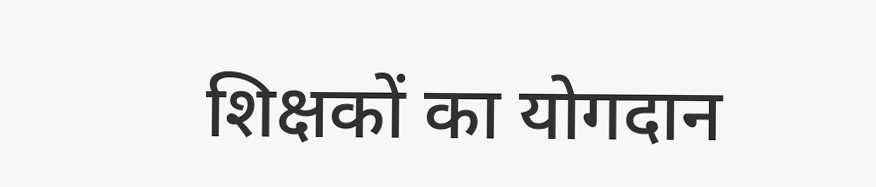शिक्षकों का योगदान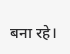बना रहे।